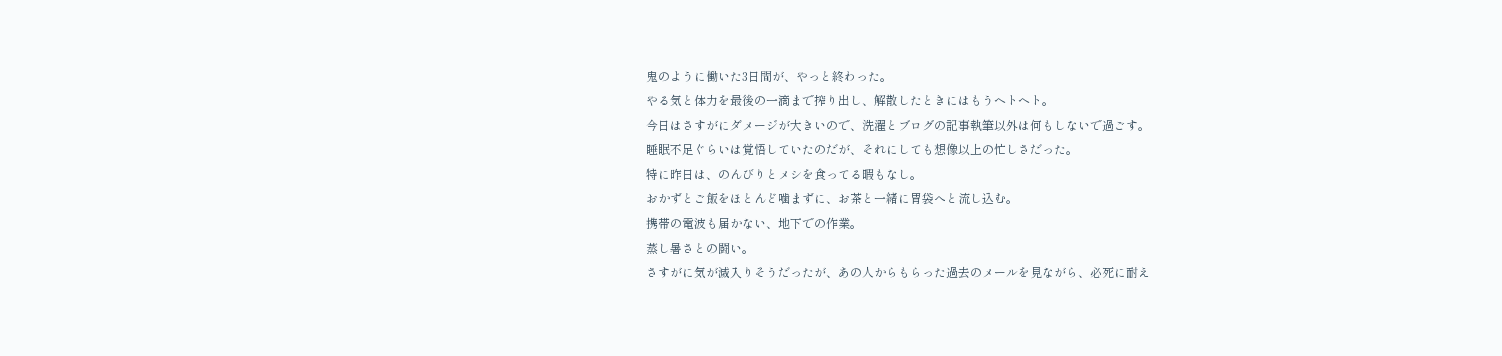鬼のように働いた3日間が、やっと終わった。
やる気と体力を最後の一滴まで搾り出し、解散したときにはもうヘトヘト。
今日はさすがにダメージが大きいので、洗濯とブログの記事執筆以外は何もしないで過ごす。
睡眠不足ぐらいは覚悟していたのだが、それにしても想像以上の忙しさだった。
特に昨日は、のんびりとメシを食ってる暇もなし。
おかずとご飯をほとんど噛まずに、お茶と一緒に胃袋へと流し込む。
携帯の電波も届かない、地下での作業。
蒸し暑さとの闘い。
さすがに気が滅入りそうだったが、あの人からもらった過去のメールを見ながら、必死に耐え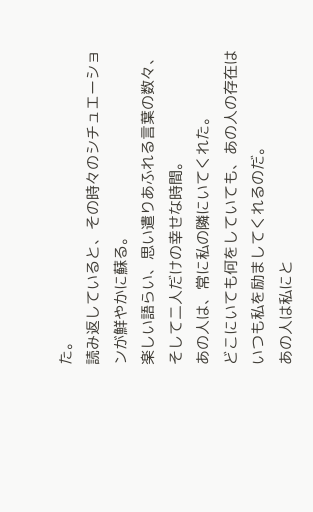た。
読み返していると、その時々のシチュエーションが鮮やかに蘇る。
楽しい語らい、思い遣りあふれる言葉の数々、そして二人だけの幸せな時間。
あの人は、常に私の隣にいてくれた。
どこにいても何をしていても、あの人の存在はいつも私を励ましてくれるのだ。
あの人は私にと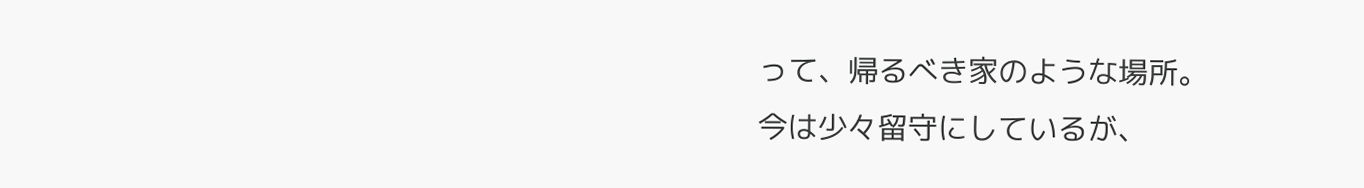って、帰るべき家のような場所。
今は少々留守にしているが、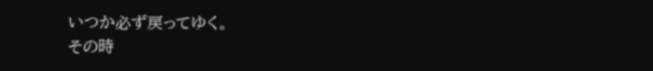いつか必ず戻ってゆく。
その時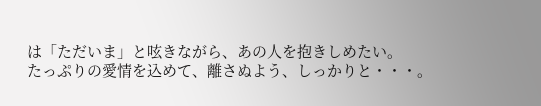は「ただいま」と呟きながら、あの人を抱きしめたい。
たっぷりの愛情を込めて、離さぬよう、しっかりと・・・。